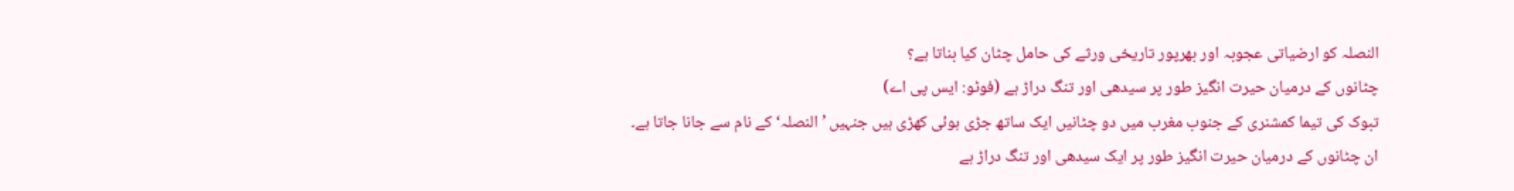النصلہ کو ارضیاتی عجوبہ اور بھرپور تاریخی ورثے کی حامل چٹان کیا بناتا ہے؟
چٹانوں کے درمیان حیرت انگیز طور پر سیدھی اور تنگ دراڑ ہے (فوٹو: ایس پی اے)
تبوک کی تیما کمشنری کے جنوب مغرب میں دو چٹانیں ایک ساتھ جڑی ہوئی کھڑی ہیں جنہیں ’النصلہ‘ کے نام سے جانا جاتا ہے۔
ان چٹانوں کے درمیان حیرت انگیز طور پر ایک سیدھی اور تنگ دراڑ ہے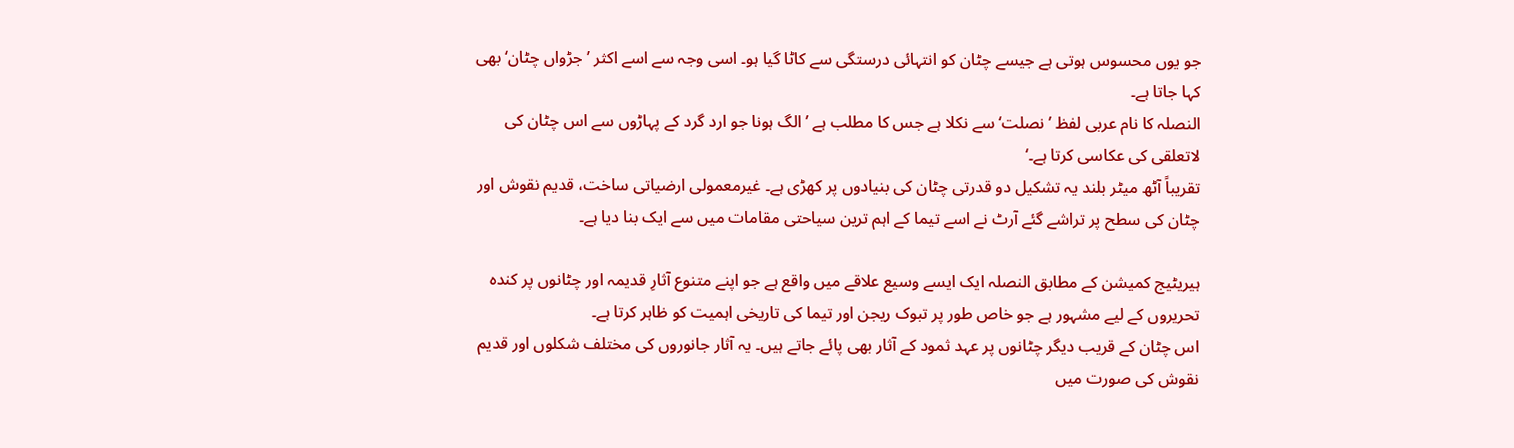جو یوں محسوس ہوتی ہے جیسے چٹان کو انتہائی درستگی سے کاٹا گیا ہو۔ اسی وجہ سے اسے اکثر ’جڑواں چٹان‘ بھی کہا جاتا ہے۔
النصلہ کا نام عربی لفظ ’نصلت‘ سے نکلا ہے جس کا مطلب ہے ’الگ ہونا جو ارد گرد کے پہاڑوں سے اس چٹان کی لاتعلقی کی عکاسی کرتا ہے۔‘
تقریباً آٹھ میٹر بلند یہ تشکیل دو قدرتی چٹان کی بنیادوں پر کھڑی ہے۔ غیرمعمولی ارضیاتی ساخت، قدیم نقوش اور چٹان کی سطح پر تراشے گئے آرٹ نے اسے تیما کے اہم ترین سیاحتی مقامات میں سے ایک بنا دیا ہے۔

ہیریٹیج کمیشن کے مطابق النصلہ ایک ایسے وسیع علاقے میں واقع ہے جو اپنے متنوع آثارِ قدیمہ اور چٹانوں پر کندہ تحریروں کے لیے مشہور ہے جو خاص طور پر تبوک ریجن اور تیما کی تاریخی اہمیت کو ظاہر کرتا ہے۔
اس چٹان کے قریب دیگر چٹانوں پر عہد ثمود کے آثار بھی پائے جاتے ہیں۔ یہ آثار جانوروں کی مختلف شکلوں اور قدیم نقوش کی صورت میں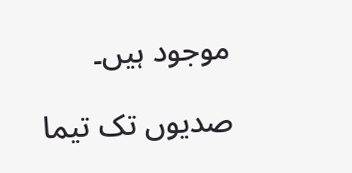موجود ہیں۔

صدیوں تک تیما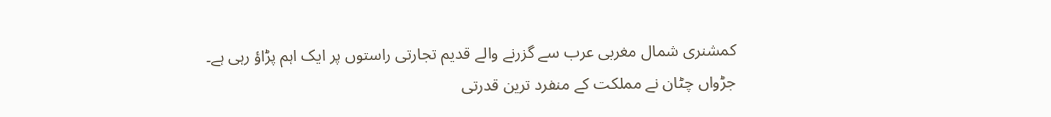کمشنری شمال مغربی عرب سے گزرنے والے قدیم تجارتی راستوں پر ایک اہم پڑاؤ رہی ہے۔ جڑواں چٹان نے مملکت کے منفرد ترین قدرتی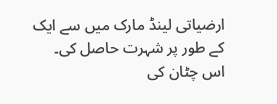ارضیاتی لینڈ مارک میں سے ایک کے طور پر شہرت حاصل کی۔
اس چٹان کی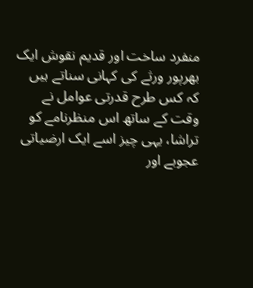منفرد ساخت اور قدیم نقوش ایک بھرپور ورثے کی کہانی سناتے ہیں کہ کس طرح قدرتی عوامل نے وقت کے ساتھ اس منظرنامے کو تراشا، یہی چیز اسے ایک ارضیاتی عجوبے اور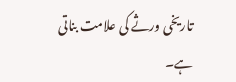تاریخی ورثے کی علامت بناتی ہے۔